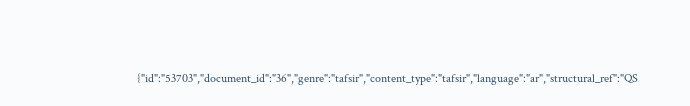{"id":"53703","document_id":"36","genre":"tafsir","content_type":"tafsir","language":"ar","structural_ref":"QS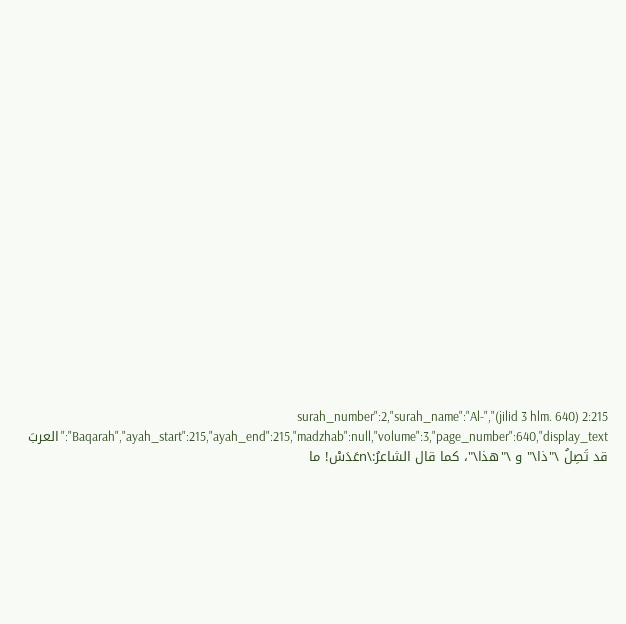2:215 (jilid 3 hlm. 640)","surah_number":2,"surah_name":"Al-Baqarah","ayah_start":215,"ayah_end":215,"madzhab":null,"volume":3,"page_number":640,"display_text":"العربَ قد تَصِلُ \"ذا\" و \"هذا\"، كما قال الشاعرُ:\nعَدَسْ! ما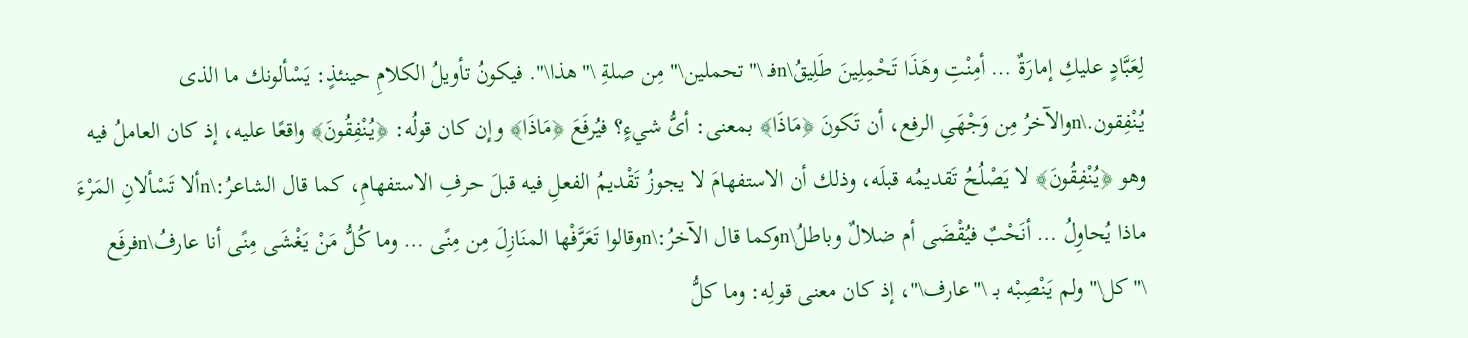لِعَبَّادٍ عليكِ إمارَةٌ … أمِنْتِ وهَذَا تَحْمِلِينَ طَلِيقُ\nفـ \"تحملين\" مِن صلةِ \"هذا\". فيكونُ تأويلُ الكلامِ حينئذٍ: يَسْألونك ما الذى يُنْفِقون.\nوالآخرُ مِن وَجْهَىِ الرفع، أن تَكونَ ﴿مَاذَا﴾ بمعنى: أىُّ شيءٍ؟ فيُرفَعَ ﴿مَاذَا﴾ وإن كان قولُه: ﴿يُنْفِقُونَ﴾ واقعًا عليه، إذ كان العاملُ فيه وهو ﴿يُنْفِقُونَ﴾ لا يَصْلُحُ تَقديمُه قبلَه، وذلك أن الاستفهامَ لا يجوزُ تَقْديمُ الفعلِ فيه قبلَ حرفِ الاستفهامِ، كما قال الشاعرُ:\nألا تَسْألانِ المَرْءَ ماذا يُحاوِلُ … أنَحْبٌ فيُقْضَى أم ضلالٌ وباطلُ\nوكما قال الآخرُ:\nوقالوا تَعَرَّفْها المنَازِلَ مِن مِنًى … وما كُلُّ مَنْ يَغْشَى مِنًى أنا عارفُ\nفرفَع \"كل\" ولم يَنْصِبْه بـ \"عارف\"، إذ كان معنى قولِه: وما كلُّ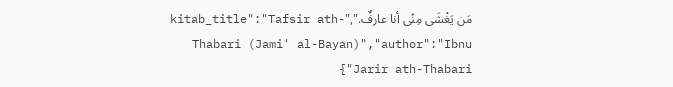مَن يَغْشَى مِنًى أنا عارفٌ.","kitab_title":"Tafsir ath-Thabari (Jami' al-Bayan)","author":"Ibnu Jarir ath-Thabari"}